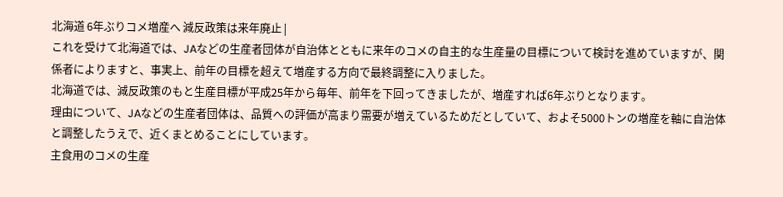北海道 6年ぶりコメ増産へ 減反政策は来年廃止 |
これを受けて北海道では、JAなどの生産者団体が自治体とともに来年のコメの自主的な生産量の目標について検討を進めていますが、関係者によりますと、事実上、前年の目標を超えて増産する方向で最終調整に入りました。
北海道では、減反政策のもと生産目標が平成25年から毎年、前年を下回ってきましたが、増産すれば6年ぶりとなります。
理由について、JAなどの生産者団体は、品質への評価が高まり需要が増えているためだとしていて、およそ5000トンの増産を軸に自治体と調整したうえで、近くまとめることにしています。
主食用のコメの生産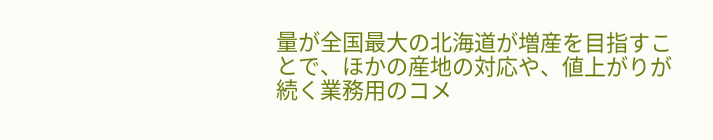量が全国最大の北海道が増産を目指すことで、ほかの産地の対応や、値上がりが続く業務用のコメ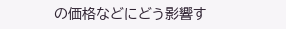の価格などにどう影響す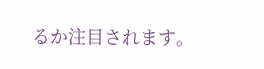るか注目されます。